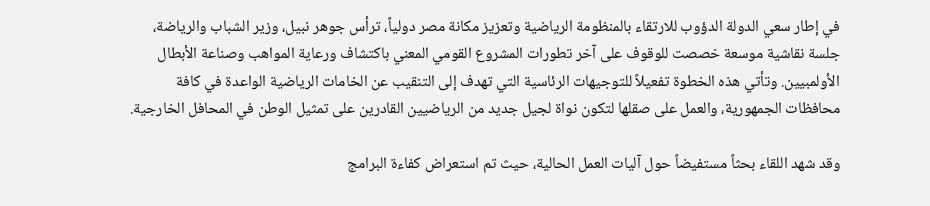في إطار سعي الدولة الدؤوب للارتقاء بالمنظومة الرياضية وتعزيز مكانة مصر دولياً، ترأس جوهر نبيل، وزير الشباب والرياضة، جلسة نقاشية موسعة خصصت للوقوف على آخر تطورات المشروع القومي المعني باكتشاف ورعاية المواهب وصناعة الأبطال الأولمبيين. وتأتي هذه الخطوة تفعيلاً للتوجيهات الرئاسية التي تهدف إلى التنقيب عن الخامات الرياضية الواعدة في كافة محافظات الجمهورية، والعمل على صقلها لتكون نواة لجيل جديد من الرياضيين القادرين على تمثيل الوطن في المحافل الخارجية.

وقد شهد اللقاء بحثاً مستفيضاً حول آليات العمل الحالية، حيث تم استعراض كفاءة البرامج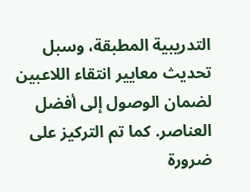التدريبية المطبقة، وسبل تحديث معايير انتقاء اللاعبين لضمان الوصول إلى أفضل العناصر. كما تم التركيز على ضرورة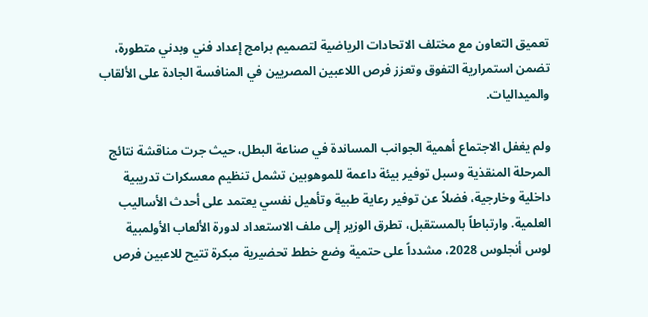تعميق التعاون مع مختلف الاتحادات الرياضية لتصميم برامج إعداد فني وبدني متطورة، تضمن استمرارية التفوق وتعزز فرص اللاعبين المصريين في المنافسة الجادة على الألقاب والميداليات.

ولم يغفل الاجتماع أهمية الجوانب المساندة في صناعة البطل، حيث جرت مناقشة نتائج المرحلة المنقذية وسبل توفير بيئة داعمة للموهوبين تشمل تنظيم معسكرات تدريبية داخلية وخارجية، فضلاً عن توفير رعاية طبية وتأهيل نفسي يعتمد على أحدث الأساليب العلمية. وارتباطاً بالمستقبل، تطرق الوزير إلى ملف الاستعداد لدورة الألعاب الأولمبية لوس أنجلوس 2028، مشدداً على حتمية وضع خطط تحضيرية مبكرة تتيح للاعبين فرص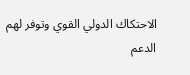الاحتكاك الدولي القوي وتوفر لهم الدعم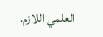العلمي اللازم.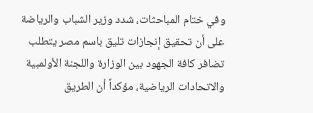وفي ختام المباحثات، شدد وزير الشباب والرياضة على أن تحقيق إنجازات تليق باسم مصر يتطلب تضافر كافة الجهود بين الوزارة واللجنة الأولمبية والاتحادات الرياضية، مؤكداً أن الطريق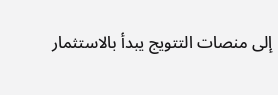إلى منصات التتويج يبدأ بالاستثمار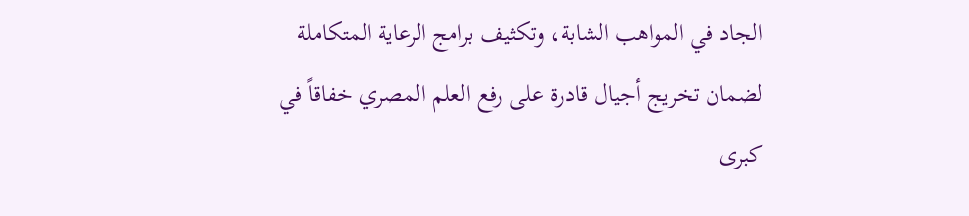الجاد في المواهب الشابة، وتكثيف برامج الرعاية المتكاملة لضمان تخريج أجيال قادرة على رفع العلم المصري خفاقاً في كبرى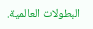البطولات العالمية.